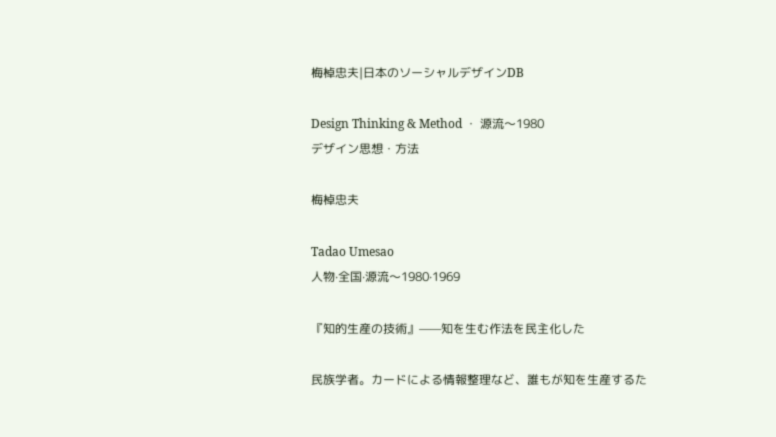梅棹忠夫|日本のソーシャルデザインDB

Design Thinking & Method ・ 源流〜1980
デザイン思想・方法

梅棹忠夫

Tadao Umesao
人物·全国·源流〜1980·1969

『知的生産の技術』——知を生む作法を民主化した

民族学者。カードによる情報整理など、誰もが知を生産するた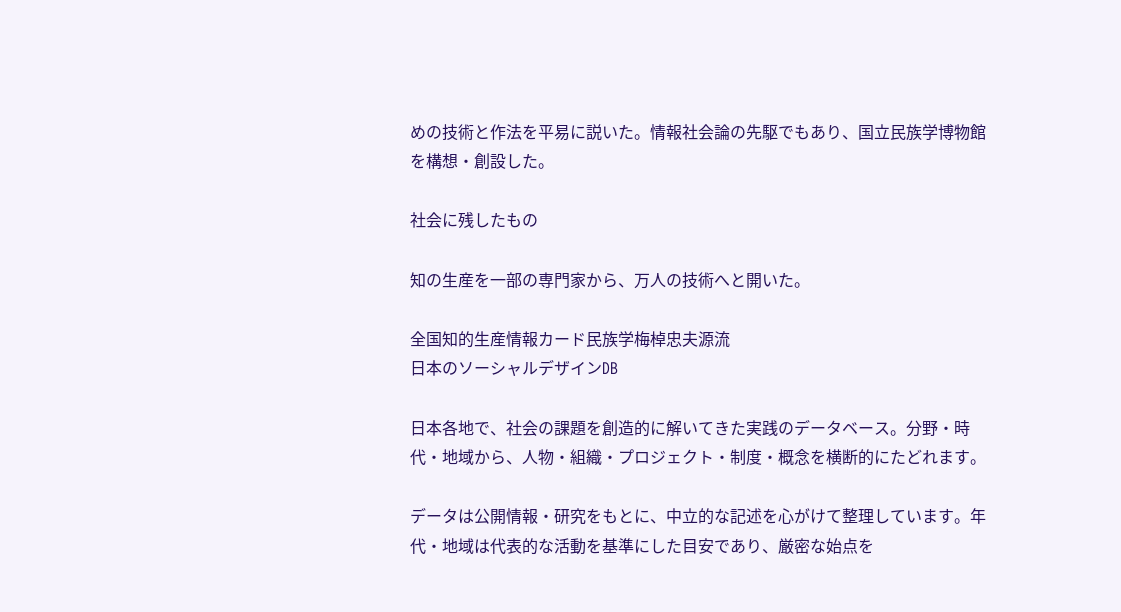めの技術と作法を平易に説いた。情報社会論の先駆でもあり、国立民族学博物館を構想・創設した。

社会に残したもの

知の生産を一部の専門家から、万人の技術へと開いた。

全国知的生産情報カード民族学梅棹忠夫源流
日本のソーシャルデザインDB

日本各地で、社会の課題を創造的に解いてきた実践のデータベース。分野・時代・地域から、人物・組織・プロジェクト・制度・概念を横断的にたどれます。

データは公開情報・研究をもとに、中立的な記述を心がけて整理しています。年代・地域は代表的な活動を基準にした目安であり、厳密な始点を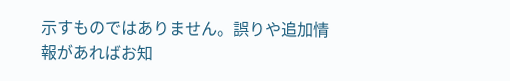示すものではありません。誤りや追加情報があればお知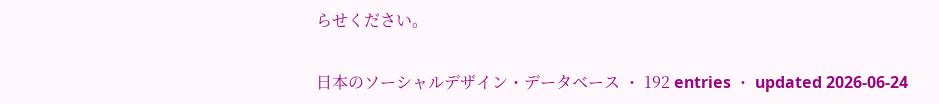らせください。

日本のソーシャルデザイン・データベース ・ 192 entries ・ updated 2026-06-24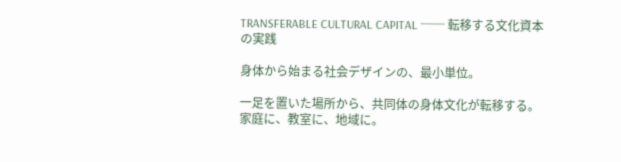TRANSFERABLE CULTURAL CAPITAL ── 転移する文化資本の実践

身体から始まる社会デザインの、最小単位。

一足を置いた場所から、共同体の身体文化が転移する。
家庭に、教室に、地域に。